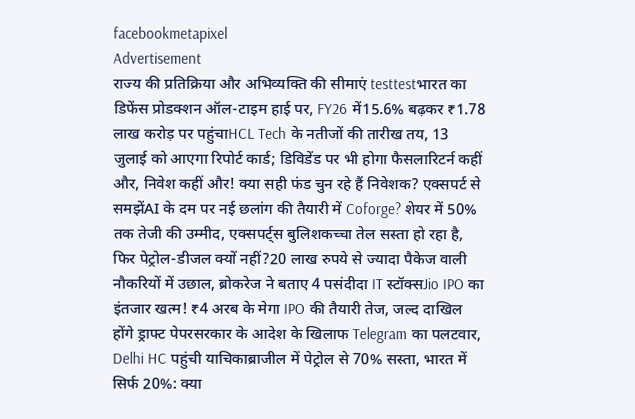facebookmetapixel
Advertisement
राज्य की प्रतिक्रिया और अभिव्यक्ति की सीमाएं testtestभारत का डिफेंस प्रोडक्शन ऑल-टाइम हाई पर, FY26 में15.6% बढ़कर ₹1.78 लाख करोड़ पर पहुंचाHCL Tech के नतीजों की तारीख तय, 13 जुलाई को आएगा रिपोर्ट कार्ड; डिविडेंड पर भी होगा फैसलारिटर्न कहीं और, निवेश कहीं और! क्या सही फंड चुन रहे हैं निवेशक? एक्सपर्ट से समझेंAI के दम पर नई छलांग की तैयारी में Coforge? शेयर में 50% तक तेजी की उम्मीद, एक्सपर्ट्स बुलिशकच्चा तेल सस्ता हो रहा है, फिर पेट्रोल-डीजल क्यों नहीं?20 लाख रुपये से ज्यादा पैकेज वाली नौकरियों में उछाल, ब्रोकरेज ने बताए 4 पसंदीदा IT स्टॉक्सJio IPO का इंतजार खत्म! ₹4 अरब के मेगा IPO की तैयारी तेज, जल्द दाखिल होंगे ड्राफ्ट पेपरसरकार के आदेश के खिलाफ Telegram का पलटवार, Delhi HC पहुंची याचिकाब्राजील में पेट्रोल से 70% सस्ता, भारत में सिर्फ 20%: क्या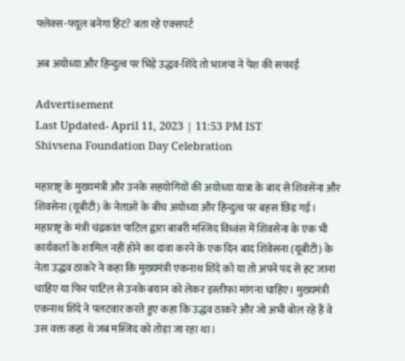फ्लेक्स-फ्यूल बनेगा हिट? बता रहे एक्सपर्ट

अब अयोध्या और हिन्दुत्व पर भिड़े उद्धव-शिंदे तो भाजपा ने पेश की सफाई

Advertisement
Last Updated- April 11, 2023 | 11:53 PM IST
Shivsena Foundation Day Celebration

महाराष्ट्र के मुख्यमंत्री और उनके सहयोगियों की अयोध्या यात्रा के बाद से शिवसेना और शिवसेना (यूबीटी) के नेताओं के बीच अयोध्या और हिन्दुत्व पर बहस छिड़ गई। महाराष्ट्र के मंत्री चंद्रकांत पाटिल द्वारा बाबरी मस्जिद विध्वंस में शिवसेना के एक भी कार्यकर्ता के शामिल नहीं होने का दावा करने के एक दिन बाद शिवेसना (यूबीटी) के नेता उद्धव ठाकरे ने कहा कि मुख्यमंत्री एकनाथ शिंदे को या तो अपने पद से हट जाना चाहिए या फिर पाटिल से उनके बयान को लेकर इस्तीफा मांगना चाहिए। मुख्यमंत्री एकनाथ शिंदे ने पलटवार करते हुए कहा कि उद्धव ठाकरे और जो अभी बोल रहे हैं वे उस वक्त कहां थे जब मस्जिद को तोड़ा जा रहा था।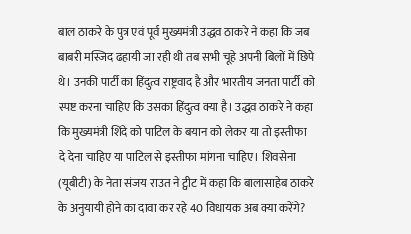बाल ठाकरे के पुत्र एवं पूर्व मुख्यमंत्री उद्धव ठाकरे ने कहा कि जब बाबरी मस्जिद ढहायी जा रही थी तब सभी चूहे अपनी बिलों में छिपे थे। उनकी पार्टी का हिंदुत्व राष्ट्रवाद है और भारतीय जनता पार्टी को स्पष्ट करना चाहिए कि उसका हिंदुत्व क्या है। उद्धव ठाकरे ने कहा कि मुख्यमंत्री शिंदे को पाटिल के बयान को लेकर या तो इस्तीफा दे देना चाहिए या पाटिल से इस्तीफा मांगना चाहिए। शिवसेना (यूबीटी) के नेता संजय राउत ने ट्वीट में कहा कि बालासाहेब ठाकरे के अनुयायी होने का दावा कर रहे 40 विधायक अब क्या करेंगे?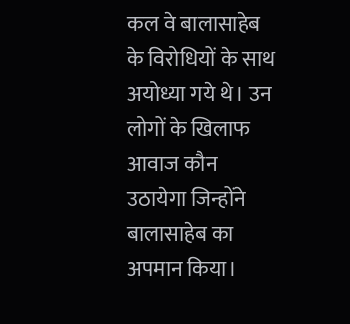कल वे बालासाहेब के विरोधियों के साथ अयोध्या गये थे। उन लोगों के खिलाफ आवाज कौन उठायेगा जिन्होंने बालासाहेब का अपमान किया।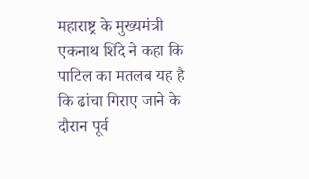महाराष्ट्र के मुख्यमंत्री एकनाथ शिंदे ने कहा कि पाटिल का मतलब यह है कि ढांचा गिराए जाने के दौरान पूर्व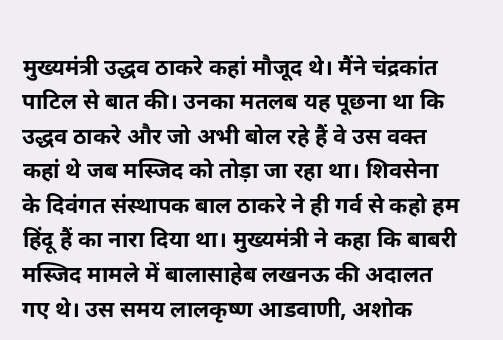मुख्यमंत्री उद्धव ठाकरे कहां मौजूद थे। मैंने चंद्रकांत पाटिल से बात की। उनका मतलब यह पूछना था कि उद्धव ठाकरे और जो अभी बोल रहे हैं वे उस वक्त कहां थे जब मस्जिद को तोड़ा जा रहा था। शिवसेना के दिवंगत संस्थापक बाल ठाकरे ने ही गर्व से कहो हम हिंदू हैं का नारा दिया था। मुख्यमंत्री ने कहा कि बाबरी मस्जिद मामले में बालासाहेब लखनऊ की अदालत गए थे। उस समय लालकृष्ण आडवाणी, अशोक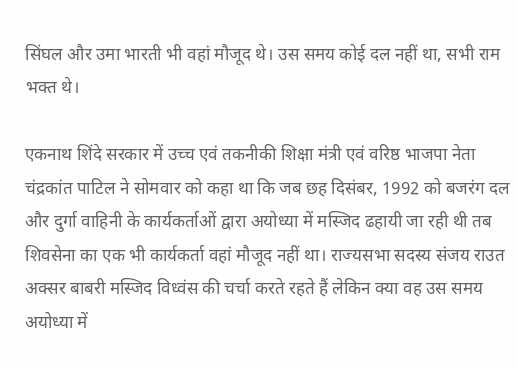सिंघल और उमा भारती भी वहां मौजूद थे। उस समय कोई दल नहीं था, सभी राम भक्त थे।

एकनाथ शिंदे सरकार में उच्च एवं तकनीकी शिक्षा मंत्री एवं वरिष्ठ भाजपा नेता चंद्रकांत पाटिल ने सोमवार को कहा था कि जब छह दिसंबर, 1992 को बजरंग दल और दुर्गा वाहिनी के कार्यकर्ताओं द्वारा अयोध्या में मस्जिद ढहायी जा रही थी तब शिवसेना का एक भी कार्यकर्ता वहां मौजूद नहीं था। राज्यसभा सदस्य संजय राउत अक्सर बाबरी मस्जिद विध्वंस की चर्चा करते रहते हैं लेकिन क्या वह उस समय अयोध्या में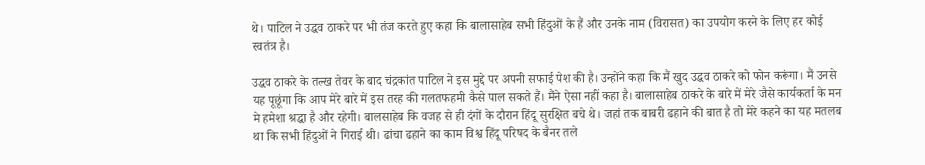थे। पाटिल ने उद्धव ठाकरे पर भी तंज करते हुए कहा कि बालासाहेब सभी हिंदुओं के हैं और उनके नाम (विरासत) का उपयोग करने के लिए हर कोई स्वतंत्र है।

उद्धव ठाकरे के तल्ख तेवर के बाद चंद्रकांत पाटिल ने इस मुद्दे पर अपनी सफाई पेश की है। उन्होंने कहा कि मैं खुद उद्धव ठाकरे को फोन करूंगा। मैं उनसे यह पूछूंगा कि आप मेरे बारे में इस तरह की गलतफहमी कैसे पाल सकते हैं। मैंने ऐसा नहीं कहा है। बालासाहेब ठाकरे के बारे में मेरे जैसे कार्यकर्ता के मन मे हमेशा श्रद्धा है और रहेगी। बालसाहेब कि वजह से ही दंगों के दौरान हिंदू सुरक्षित बचे थे। जहां तक बाबरी ढहाने की बात है तो मेरे कहने का यह मतलब था कि सभी हिंदुओं ने गिराई थी। ढांचा ढहाने का काम विश्व हिंदू परिषद के बैनर तले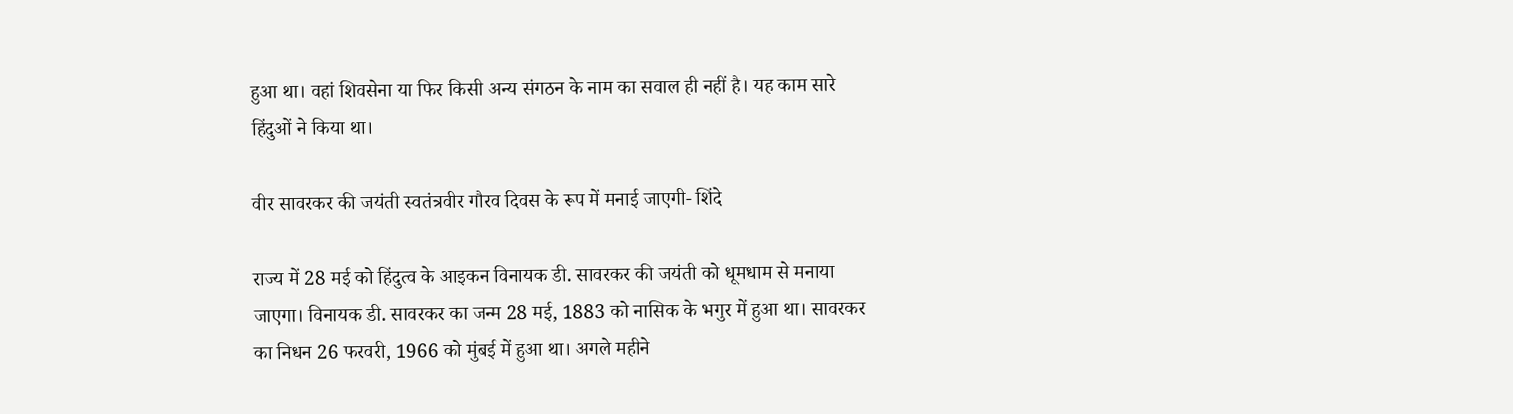हुआ था। वहां शिवसेना या फिर किसी अन्य संगठन के नाम का सवाल ही नहीं है। यह काम सारे हिंदुओं ने किया था।

वीर सावरकर की जयंती स्वतंत्रवीर गौरव दिवस के रूप में मनाई जाएगी- शिंदे

राज्य में 28 मई को हिंदुत्व के आइकन विनायक डी. सावरकर की जयंती को धूमधाम से मनाया जाएगा। विनायक डी. सावरकर का जन्म 28 मई, 1883 को नासिक के भगुर में हुआ था। सावरकर का निधन 26 फरवरी, 1966 को मुंबई में हुआ था। अगले महीने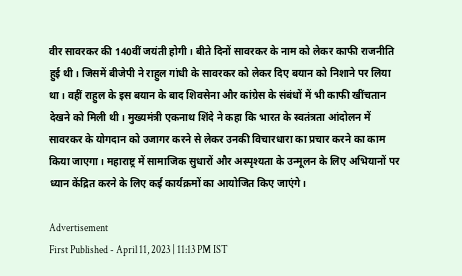वीर सावरकर की 140वीं जयंती होगी। बीते दिनों सावरकर के नाम को लेकर काफी राजनीति हुई थी। जिसमें बीजेपी ने राहुल गांधी के सावरकर को लेकर दिए बयान को निशाने पर लिया था। वहीं राहुल के इस बयान के बाद शिवसेना और कांग्रेस के संबंधों में भी काफी खींचतान देखने को मिली थी। मुख्यमंत्री एकनाथ शिंदे ने कहा कि भारत के स्वतंत्रता आंदोलन में सावरकर के योगदान को उजागर करने से लेकर उनकी विचारधारा का प्रचार करने का काम किया जाएगा। महाराष्ट्र में सामाजिक सुधारों और अस्पृश्यता के उन्मूलन के लिए अभियानों पर ध्यान केंद्रित करने के लिए कई कार्यक्रमों का आयोजित किए जाएंगे।

Advertisement
First Published - April 11, 2023 | 11:13 PM IST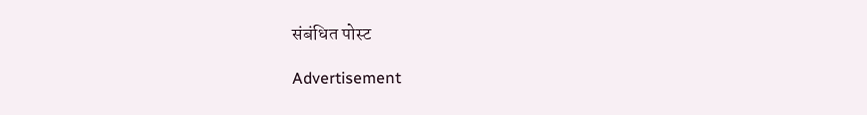संबंधित पोस्ट

Advertisement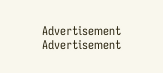Advertisement
Advertisement